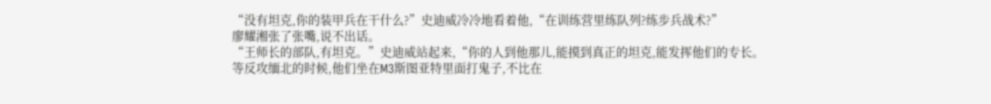“没有坦克,你的装甲兵在干什么?”史迪威冷冷地看着他,“在训练营里练队列?练步兵战术?”
廖耀湘张了张嘴,说不出话。
“王师长的部队,有坦克。”史迪威站起来,“你的人到他那儿,能摸到真正的坦克,能发挥他们的专长。等反攻缅北的时候,他们坐在M3斯图亚特里面打鬼子,不比在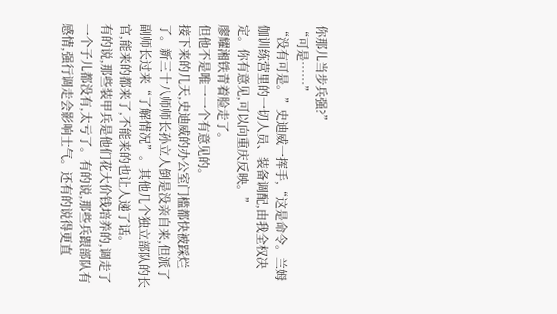你那儿当步兵强?”
“可是……”
“没有可是。”史迪威一挥手,“这是命令。兰姆伽训练营里的一切人员、装备调配,由我全权决定。你有意见,可以向重庆反映。”
廖耀湘铁青着脸走了。
但他不是唯一一个有意见的。
接下来的几天,史迪威的办公室门槛都快被踩烂了。新三十八师师长孙立人倒是没亲自来,但派了副师长过来“了解情况”。其他几个独立部队的长官,能来的都来了,不能来的也让人递了话。
有的说,那些装甲兵是他们花大价钱培养的,调走了一个子儿都没有,太亏了。有的说,那些兵跟部队有感情,强行调走会影响士气。还有的说得更直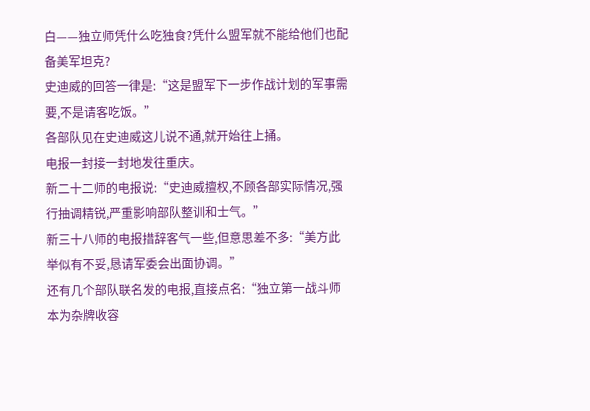白——独立师凭什么吃独食?凭什么盟军就不能给他们也配备美军坦克?
史迪威的回答一律是:“这是盟军下一步作战计划的军事需要,不是请客吃饭。”
各部队见在史迪威这儿说不通,就开始往上捅。
电报一封接一封地发往重庆。
新二十二师的电报说:“史迪威擅权,不顾各部实际情况,强行抽调精锐,严重影响部队整训和士气。”
新三十八师的电报措辞客气一些,但意思差不多:“美方此举似有不妥,恳请军委会出面协调。”
还有几个部队联名发的电报,直接点名:“独立第一战斗师本为杂牌收容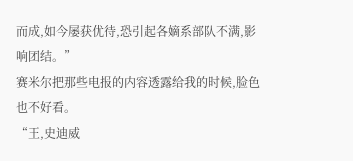而成,如今屡获优待,恐引起各嫡系部队不满,影响团结。”
赛米尔把那些电报的内容透露给我的时候,脸色也不好看。
“王,史迪威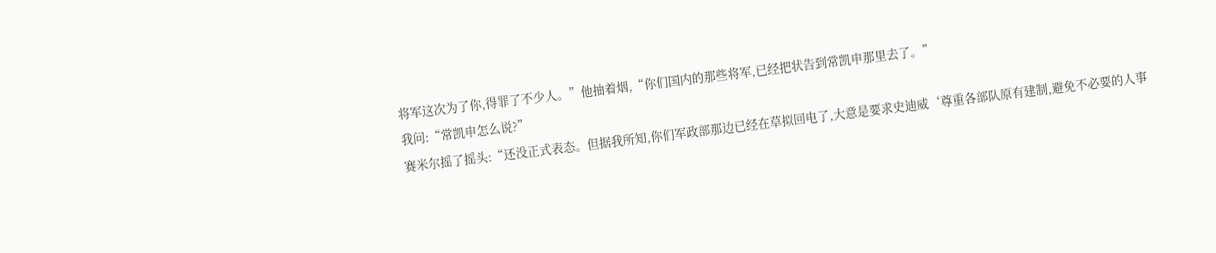将军这次为了你,得罪了不少人。”他抽着烟,“你们国内的那些将军,已经把状告到常凯申那里去了。”
我问:“常凯申怎么说?”
赛米尔摇了摇头:“还没正式表态。但据我所知,你们军政部那边已经在草拟回电了,大意是要求史迪威‘尊重各部队原有建制,避免不必要的人事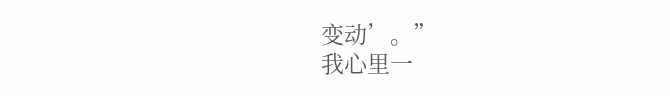变动’。”
我心里一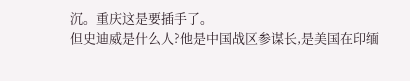沉。重庆这是要插手了。
但史迪威是什么人?他是中国战区参谋长,是美国在印缅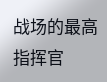战场的最高指挥官